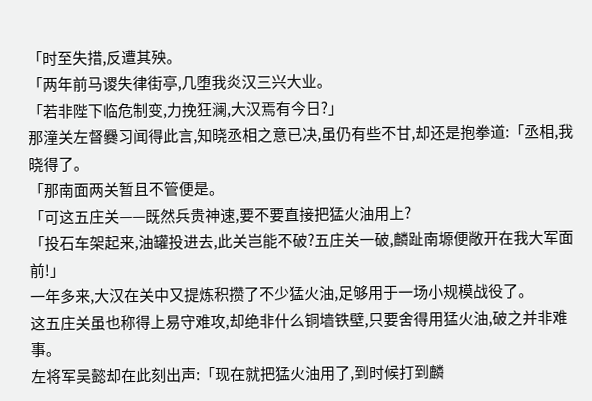「时至失措,反遭其殃。
「两年前马谡失律街亭,几堕我炎汉三兴大业。
「若非陛下临危制变,力挽狂澜,大汉焉有今日?」
那潼关左督爨习闻得此言,知晓丞相之意已决,虽仍有些不甘,却还是抱拳道:「丞相,我晓得了。
「那南面两关暂且不管便是。
「可这五庄关——既然兵贵神速,要不要直接把猛火油用上?
「投石车架起来,油罐投进去,此关岂能不破?五庄关一破,麟趾南塬便敞开在我大军面前!」
一年多来,大汉在关中又提炼积攒了不少猛火油,足够用于一场小规模战役了。
这五庄关虽也称得上易守难攻,却绝非什么铜墙铁壁,只要舍得用猛火油,破之并非难事。
左将军吴懿却在此刻出声:「现在就把猛火油用了,到时候打到麟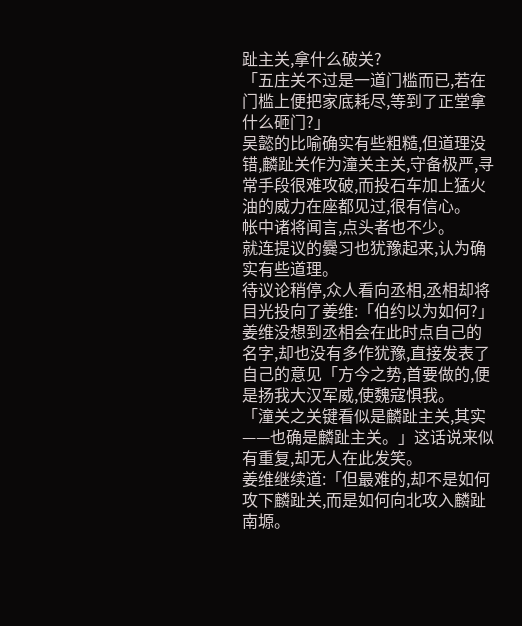趾主关,拿什么破关?
「五庄关不过是一道门槛而已,若在门槛上便把家底耗尽,等到了正堂拿什么砸门?」
吴懿的比喻确实有些粗糙,但道理没错,麟趾关作为潼关主关,守备极严,寻常手段很难攻破,而投石车加上猛火油的威力在座都见过,很有信心。
帐中诸将闻言,点头者也不少。
就连提议的爨习也犹豫起来,认为确实有些道理。
待议论稍停,众人看向丞相,丞相却将目光投向了姜维:「伯约以为如何?」
姜维没想到丞相会在此时点自己的名字,却也没有多作犹豫,直接发表了自己的意见「方今之势,首要做的,便是扬我大汉军威,使魏寇惧我。
「潼关之关键看似是麟趾主关,其实——也确是麟趾主关。」这话说来似有重复,却无人在此发笑。
姜维继续道:「但最难的,却不是如何攻下麟趾关,而是如何向北攻入麟趾南塬。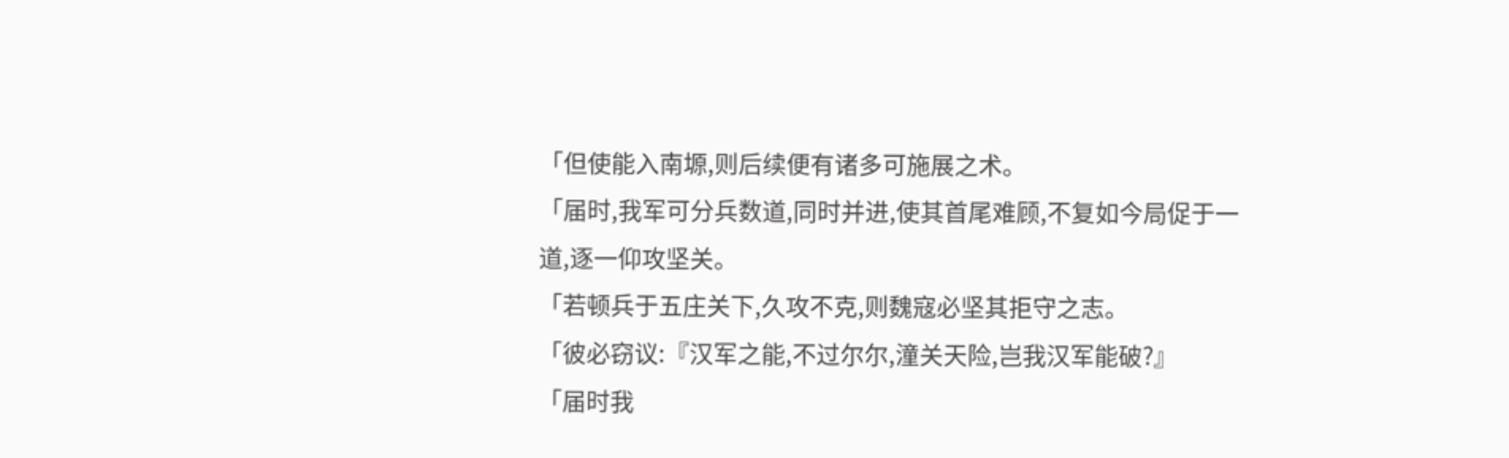「但使能入南塬,则后续便有诸多可施展之术。
「届时,我军可分兵数道,同时并进,使其首尾难顾,不复如今局促于一道,逐一仰攻坚关。
「若顿兵于五庄关下,久攻不克,则魏寇必坚其拒守之志。
「彼必窃议:『汉军之能,不过尔尔,潼关天险,岂我汉军能破?』
「届时我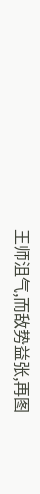王师沮气,而敌势益张,再图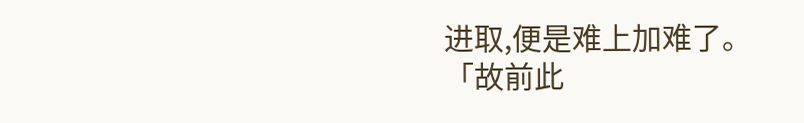进取,便是难上加难了。
「故前此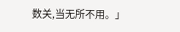数关,当无所不用。」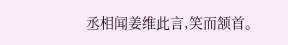丞相闻姜维此言,笑而颔首。